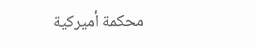محكمة أميركية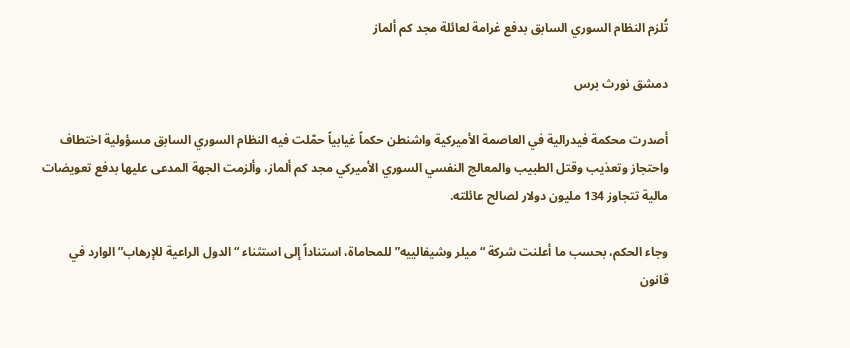تُلزم النظام السوري السابق بدفع غرامة لعائلة مجد كم ألماز

دمشق نورث برس

أصدرت محكمة فيدرالية في العاصمة الأميركية واشنطن حكماً غيابياً حمّلت فيه النظام السوري السابق مسؤولية اختطاف واحتجاز وتعذيب وقتل الطبيب والمعالج النفسي السوري الأميركي مجد كم ألماز، وألزمت الجهة المدعى عليها بدفع تعويضات مالية تتجاوز 134 مليون دولار لصالح عائلته.

وجاء الحكم، بحسب ما أعلنت شركة “ميلر وشيفالييه” للمحاماة، استناداً إلى استثناء “الدول الراعية للإرهاب” الوارد في قانون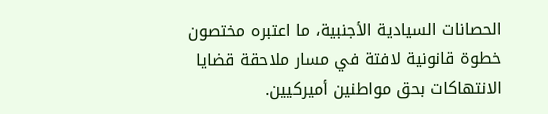الحصانات السيادية الأجنبية، ما اعتبره مختصون خطوة قانونية لافتة في مسار ملاحقة قضايا الانتهاكات بحق مواطنين أميركيين.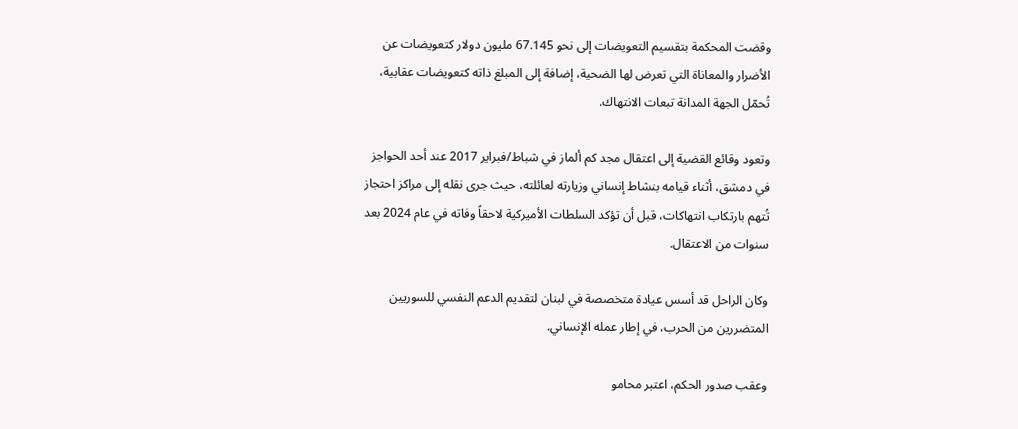وقضت المحكمة بتقسيم التعويضات إلى نحو 67.145 مليون دولار كتعويضات عن الأضرار والمعاناة التي تعرض لها الضحية، إضافة إلى المبلغ ذاته كتعويضات عقابية، تُحمّل الجهة المدانة تبعات الانتهاك.

وتعود وقائع القضية إلى اعتقال مجد كم ألماز في شباط/فبراير 2017 عند أحد الحواجز في دمشق، أثناء قيامه بنشاط إنساني وزيارته لعائلته، حيث جرى نقله إلى مراكز احتجاز تُتهم بارتكاب انتهاكات، قبل أن تؤكد السلطات الأميركية لاحقاً وفاته في عام 2024 بعد سنوات من الاعتقال.

وكان الراحل قد أسس عيادة متخصصة في لبنان لتقديم الدعم النفسي للسوريين المتضررين من الحرب، في إطار عمله الإنساني.

وعقب صدور الحكم، اعتبر محامو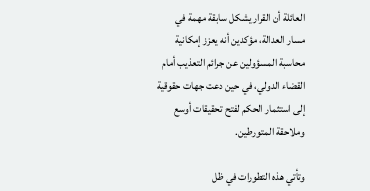العائلة أن القرار يشكل سابقة مهمة في مسار العدالة، مؤكدين أنه يعزز إمكانية محاسبة المسؤولين عن جرائم التعذيب أمام القضاء الدولي، في حين دعت جهات حقوقية إلى استثمار الحكم لفتح تحقيقات أوسع وملاحقة المتورطين.

وتأتي هذه التطورات في ظل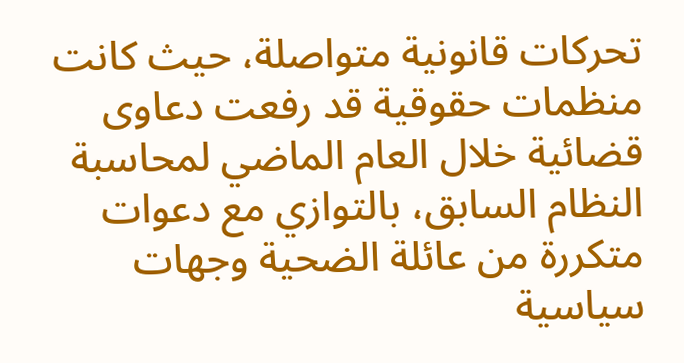تحركات قانونية متواصلة، حيث كانت منظمات حقوقية قد رفعت دعاوى قضائية خلال العام الماضي لمحاسبة النظام السابق، بالتوازي مع دعوات متكررة من عائلة الضحية وجهات سياسية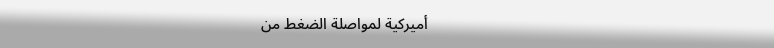أميركية لمواصلة الضغط من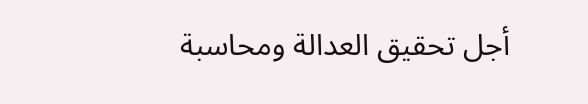أجل تحقيق العدالة ومحاسبة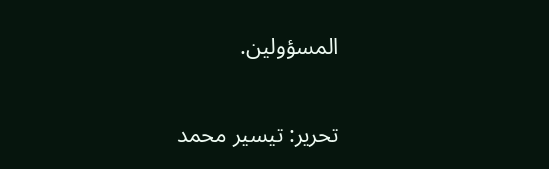المسؤولين.

تحرير: تيسير محمد